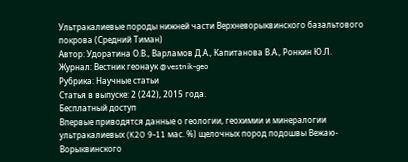Ультракалиевые породы нижней части Верхневорыквинского базальтового покрова (Средний Тиман)
Автор: Удоратина О.В., Варламов Д.А., Капитанова В.А., Ронкин Ю.Л.
Журнал: Вестник геонаук @vestnik-geo
Рубрика: Научные статьи
Статья в выпуске: 2 (242), 2015 года.
Бесплатный доступ
Впервые приводятся данные о геологии, геохимии и минералогии ультракалиевых (K2O 9-11 мас. %) щелочных пород подошвы Вежaю-Ворыквинского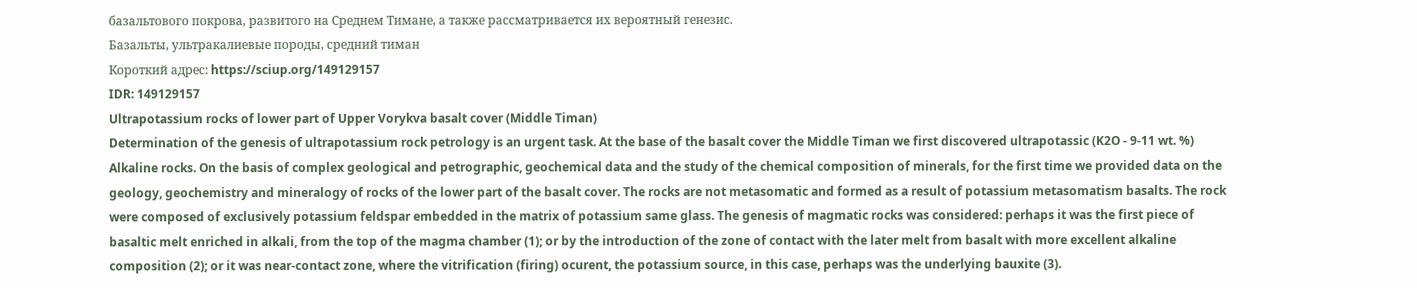бaзaльтового покровa, развитого на Среднем Тимане, а также рассматривается их вероятный генезис.
Базальты, ультракалиевые породы, средний тиман
Короткий адрес: https://sciup.org/149129157
IDR: 149129157
Ultrapotassium rocks of lower part of Upper Vorykva basalt cover (Middle Timan)
Determination of the genesis of ultrapotassium rock petrology is an urgent task. At the base of the basalt cover the Middle Timan we first discovered ultrapotassic (K2O - 9-11 wt. %) Alkaline rocks. On the basis of complex geological and petrographic, geochemical data and the study of the chemical composition of minerals, for the first time we provided data on the geology, geochemistry and mineralogy of rocks of the lower part of the basalt cover. The rocks are not metasomatic and formed as a result of potassium metasomatism basalts. The rock were composed of exclusively potassium feldspar embedded in the matrix of potassium same glass. The genesis of magmatic rocks was considered: perhaps it was the first piece of basaltic melt enriched in alkali, from the top of the magma chamber (1); or by the introduction of the zone of contact with the later melt from basalt with more excellent alkaline composition (2); or it was near-contact zone, where the vitrification (firing) ocurent, the potassium source, in this case, perhaps was the underlying bauxite (3).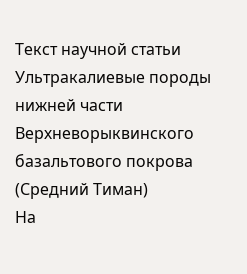Текст научной статьи Ультракалиевые породы нижней части Верхневорыквинского базальтового покрова (Средний Тиман)
На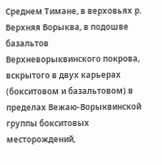Среднем Тимане, в верховьях р. Верхняя Ворыква, в подошве базальтов Верхневорыквинского покрова, вскрытого в двух карьерах (бокситовом и базальтовом) в пределах Вежаю-Ворыквинской группы бокситовых месторождений,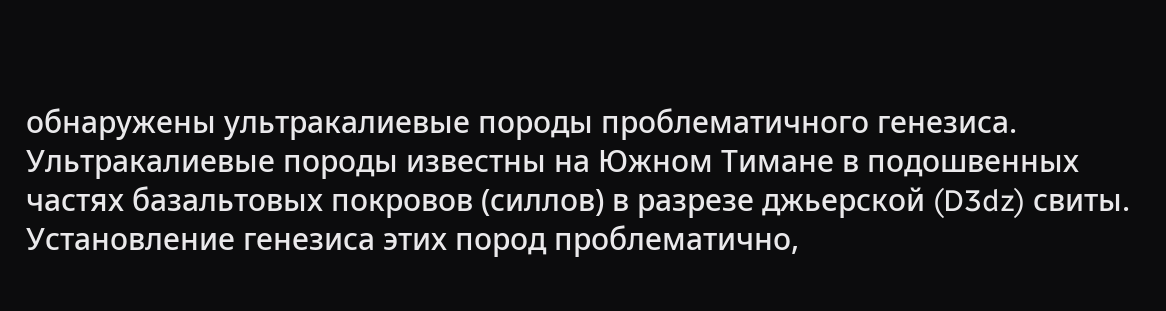обнаружены ультракалиевые породы проблематичного генезиса.
Ультракалиевые породы известны на Южном Тимане в подошвенных частях базальтовых покровов (силлов) в разрезе джьерской (D3dz) свиты. Установление генезиса этих пород проблематично,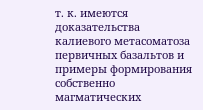т. к. имеются доказательства калиевого метасоматоза первичных базальтов и примеры формирования собственно магматических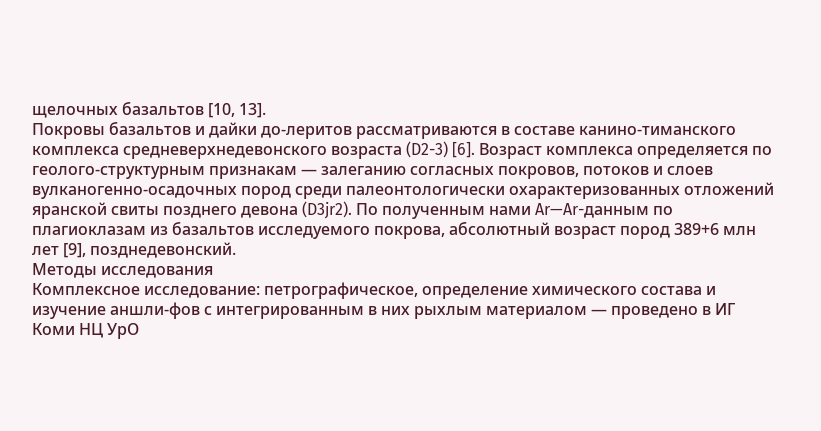щелочных базальтов [10, 13].
Покровы базальтов и дайки до-леритов рассматриваются в составе канино-тиманского комплекса средневерхнедевонского возраста (D2-3) [6]. Возраст комплекса определяется по геолого-структурным признакам — залеганию согласных покровов, потоков и слоев вулканогенно-осадочных пород среди палеонтологически охарактеризованных отложений яранской свиты позднего девона (D3jr2). По полученным нами Ar—Ar-данным по плагиоклазам из базальтов исследуемого покрова, абсолютный возраст пород 389+6 млн лет [9], позднедевонский.
Методы исследования
Комплексное исследование: петрографическое, определение химического состава и изучение аншли-фов с интегрированным в них рыхлым материалом — проведено в ИГ
Коми НЦ УрО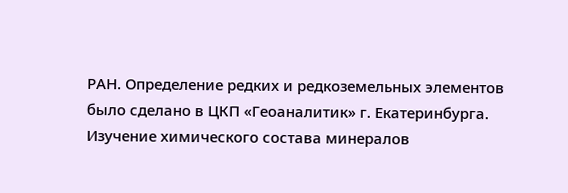РАН. Определение редких и редкоземельных элементов было сделано в ЦКП «Геоаналитик» г. Екатеринбурга. Изучение химического состава минералов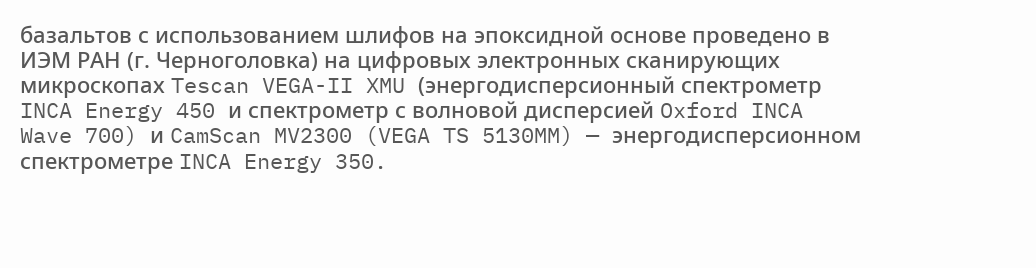базальтов с использованием шлифов на эпоксидной основе проведено в ИЭМ РАН (г. Черноголовка) на цифровых электронных сканирующих микроскопах Tescan VEGA-II XMU (энергодисперсионный спектрометр INCA Energy 450 и спектрометр с волновой дисперсией Oxford INCA Wave 700) и CamScan MV2300 (VEGA TS 5130MM) — энергодисперсионном спектрометре INCA Energy 350.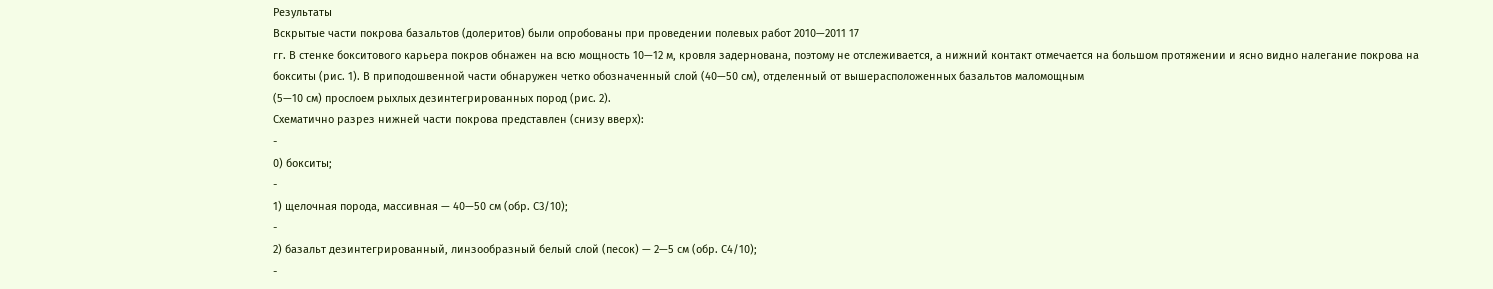Результаты
Вскрытые части покрова базальтов (долеритов) были опробованы при проведении полевых работ 2010—2011 17
гг. В стенке бокситового карьера покров обнажен на всю мощность 10—12 м, кровля задернована, поэтому не отслеживается, а нижний контакт отмечается на большом протяжении и ясно видно налегание покрова на бокситы (рис. 1). В приподошвенной части обнаружен четко обозначенный слой (40—50 см), отделенный от вышерасположенных базальтов маломощным
(5—10 см) прослоем рыхлых дезинтегрированных пород (рис. 2).
Схематично разрез нижней части покрова представлен (снизу вверх):
-
0) бокситы;
-
1) щелочная порода, массивная — 40—50 см (обр. С3/10);
-
2) базальт дезинтегрированный, линзообразный белый слой (песок) — 2—5 см (обр. С4/10);
-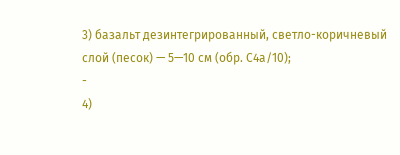3) базальт дезинтегрированный, светло-коричневый слой (песок) — 5—10 см (обр. С4а/10);
-
4)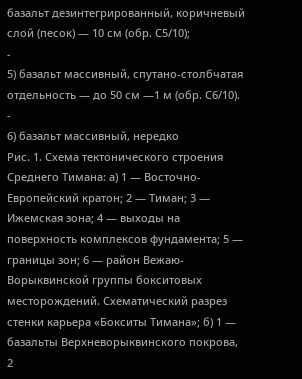базальт дезинтегрированный, коричневый слой (песок) — 10 см (обр. С5/10);
-
5) базальт массивный, спутано-столбчатая отдельность — до 50 см —1 м (обр. С6/10).
-
6) базальт массивный, нередко
Рис. 1. Схема тектонического строения Среднего Тимана: а) 1 — Восточно-Европейский кратон; 2 — Тиман; 3 — Ижемская зона; 4 — выходы на поверхность комплексов фундамента; 5 — границы зон; 6 — район Вежаю-Ворыквинской группы бокситовых месторождений. Схематический разрез стенки карьера «Бокситы Тимана»; б) 1 — базальты Верхневорыквинского покрова, 2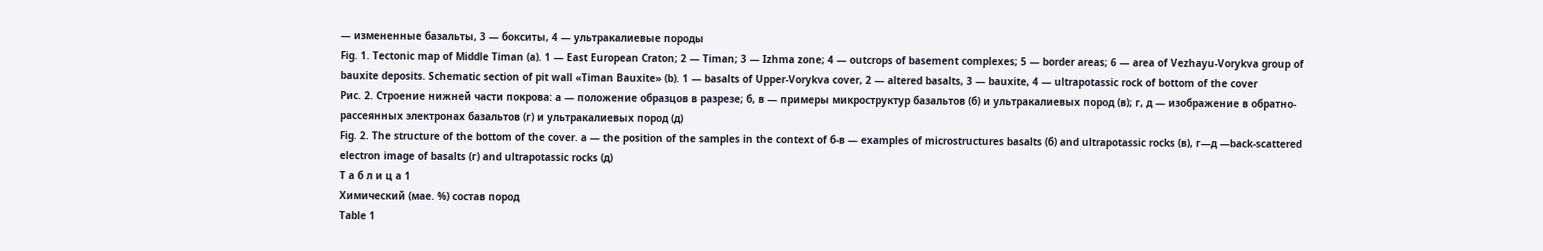— измененные базальты, 3 — бокситы, 4 — ультракалиевые породы
Fig. 1. Tectonic map of Middle Timan (a). 1 — East European Craton; 2 — Timan; 3 — Izhma zone; 4 — outcrops of basement complexes; 5 — border areas; 6 — area of Vezhayu-Vorykva group of bauxite deposits. Schematic section of pit wall «Timan Bauxite» (b). 1 — basalts of Upper-Vorykva cover, 2 — altered basalts, 3 — bauxite, 4 — ultrapotassic rock of bottom of the cover
Рис. 2. Строение нижней части покрова: а — положение образцов в разрезе; б, в — примеры микроструктур базальтов (б) и ультракалиевых пород (в); г, д — изображение в обратно-рассеянных электронах базальтов (г) и ультракалиевых пород (д)
Fig. 2. The structure of the bottom of the cover. а — the position of the samples in the context of б-в — examples of microstructures basalts (б) and ultrapotassic rocks (в), г—д —back-scattered electron image of basalts (г) and ultrapotassic rocks (д)
Т а б л и ц а 1
Химический (мае. %) состав пород
Table 1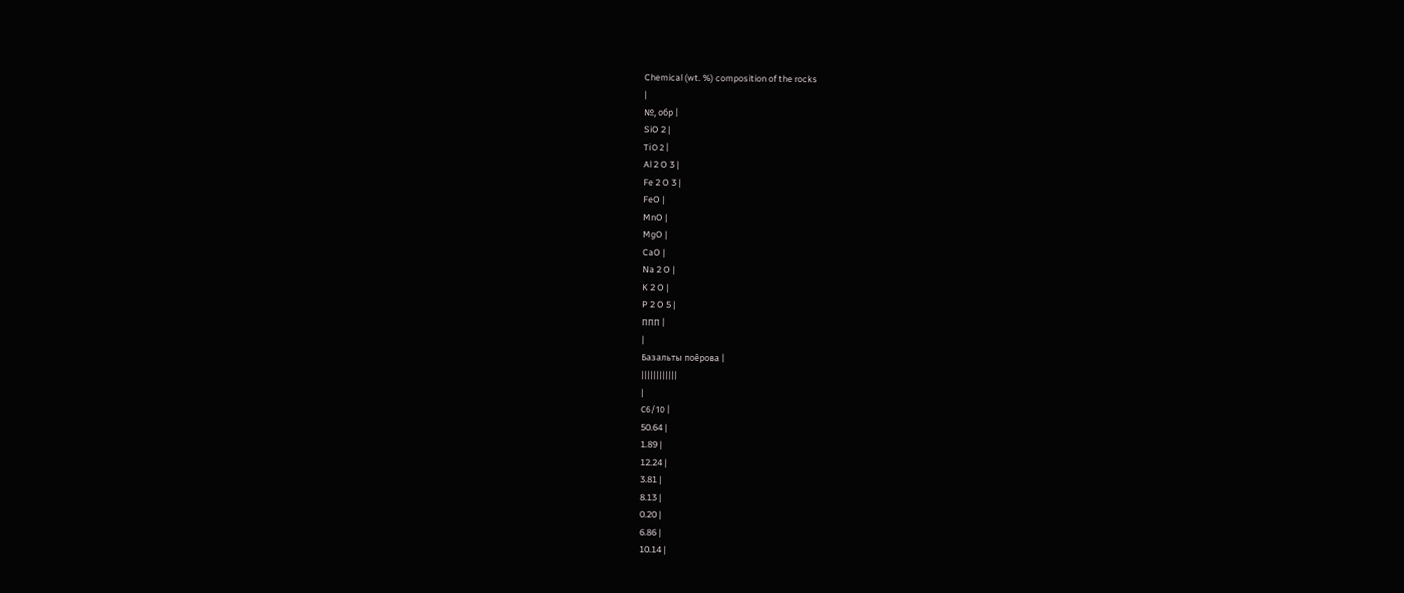Chemical (wt. %) composition of the rocks
|
№, обр |
SiO 2 |
ТiO 2 |
Al 2 O 3 |
Fe 2 O 3 |
FeO |
MnO |
MgO |
CaO |
Na 2 O |
K 2 O |
P 2 O 5 |
ППП |
|
Базальты поêрова |
||||||||||||
|
С6/10 |
50.64 |
1.89 |
12.24 |
3.81 |
8.13 |
0.20 |
6.86 |
10.14 |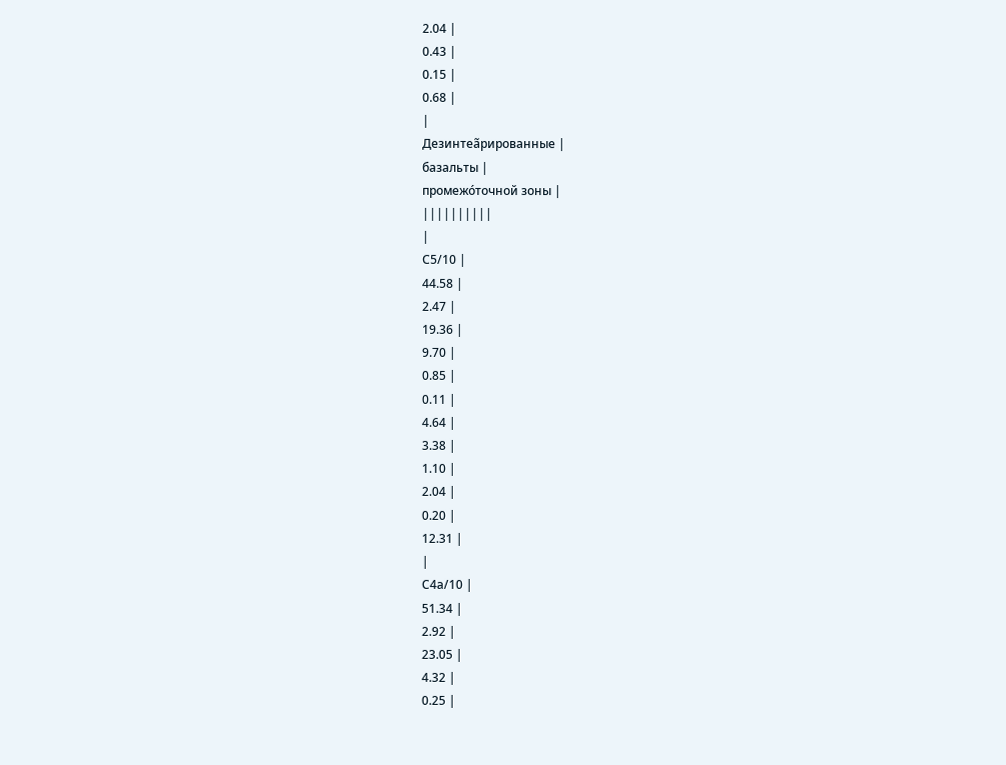2.04 |
0.43 |
0.15 |
0.68 |
|
Дезинтеãрированные |
базальты |
промежóточной зоны |
||||||||||
|
С5/10 |
44.58 |
2.47 |
19.36 |
9.70 |
0.85 |
0.11 |
4.64 |
3.38 |
1.10 |
2.04 |
0.20 |
12.31 |
|
С4а/10 |
51.34 |
2.92 |
23.05 |
4.32 |
0.25 |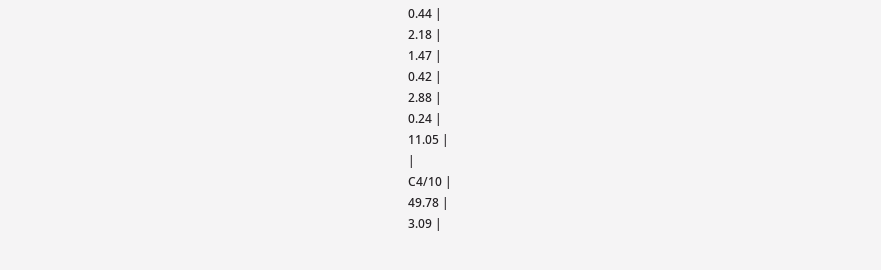0.44 |
2.18 |
1.47 |
0.42 |
2.88 |
0.24 |
11.05 |
|
С4/10 |
49.78 |
3.09 |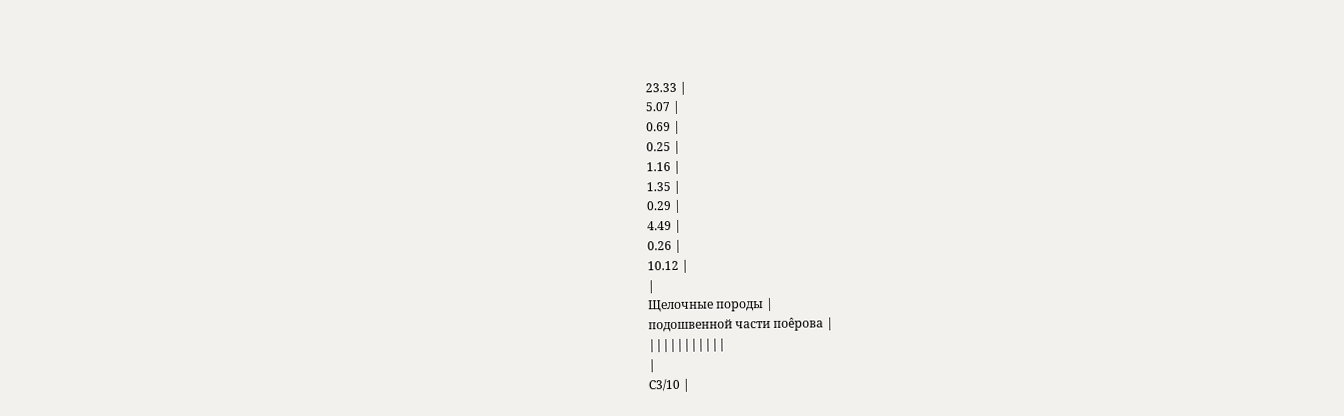23.33 |
5.07 |
0.69 |
0.25 |
1.16 |
1.35 |
0.29 |
4.49 |
0.26 |
10.12 |
|
Щелочные породы |
подошвенной части поêрова |
|||||||||||
|
С3/10 |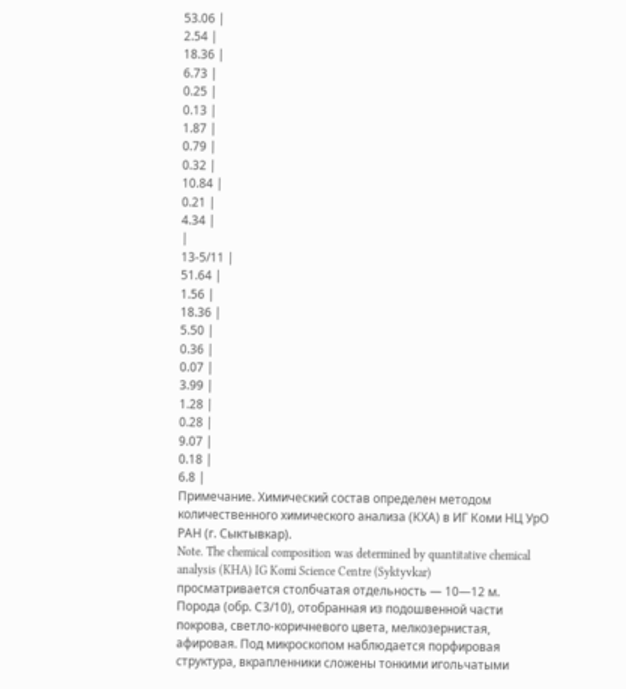53.06 |
2.54 |
18.36 |
6.73 |
0.25 |
0.13 |
1.87 |
0.79 |
0.32 |
10.84 |
0.21 |
4.34 |
|
13-5/11 |
51.64 |
1.56 |
18.36 |
5.50 |
0.36 |
0.07 |
3.99 |
1.28 |
0.28 |
9.07 |
0.18 |
6.8 |
Примечание. Химический состав определен методом количественного химического анализа (КХА) в ИГ Коми НЦ УрО РАН (г. Сыктывкар).
Note. The chemical composition was determined by quantitative chemical analysis (KHA) IG Komi Science Centre (Syktyvkar)
просматривается столбчатая отдельность — 10—12 м.
Порода (обр. С3/10), отобранная из подошвенной части покрова, светло-коричневого цвета, мелкозернистая, афировая. Под микроскопом наблюдается порфировая структура, вкрапленники сложены тонкими игольчатыми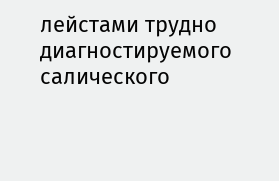лейстами трудно диагностируемого салического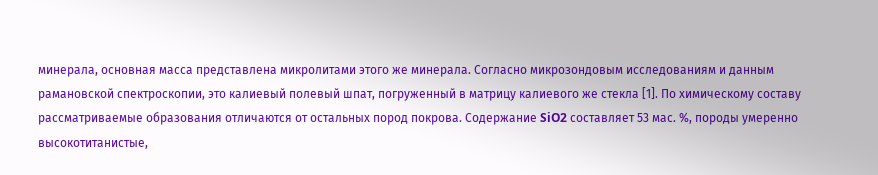минерала, основная масса представлена микролитами этого же минерала. Согласно микрозондовым исследованиям и данным рамановской спектроскопии, это калиевый полевый шпат, погруженный в матрицу калиевого же стекла [1]. По химическому составу рассматриваемые образования отличаются от остальных пород покрова. Содержание SiO2 составляет 53 мас. %, породы умеренно высокотитанистые,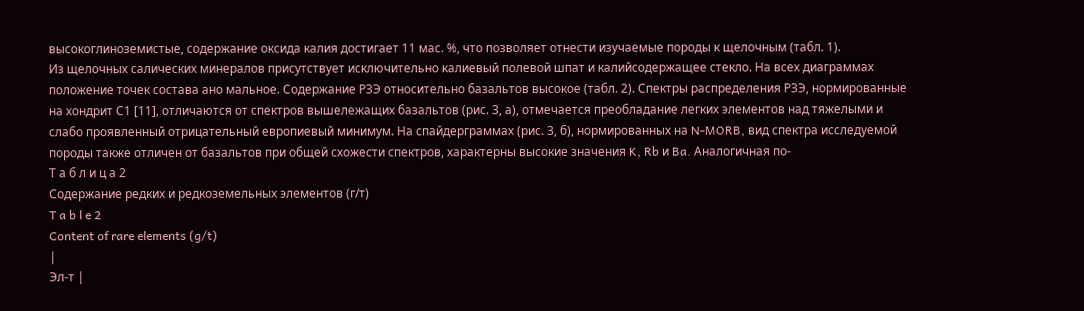высокоглиноземистые, содержание оксида калия достигает 11 мас. %, что позволяет отнести изучаемые породы к щелочным (табл. 1).
Из щелочных салических минералов присутствует исключительно калиевый полевой шпат и калийсодержащее стекло. На всех диаграммах положение точек состава ано мальное. Содержание РЗЭ относительно базальтов высокое (табл. 2). Спектры распределения РЗЭ, нормированные на хондрит С1 [11], отличаются от спектров вышележащих базальтов (рис. 3, а), отмечается преобладание легких элементов над тяжелыми и слабо проявленный отрицательный европиевый минимум. На спайдерграммах (рис. 3, б), нормированных на N-MORB, вид спектра исследуемой породы также отличен от базальтов при общей схожести спектров, характерны высокие значения K, Rb и Ba. Аналогичная по-
Т а б л и ц а 2
Содержание редких и редкоземельных элементов (г/т)
T a b l e 2
Content of rare elements (g/t)
|
Эл-т |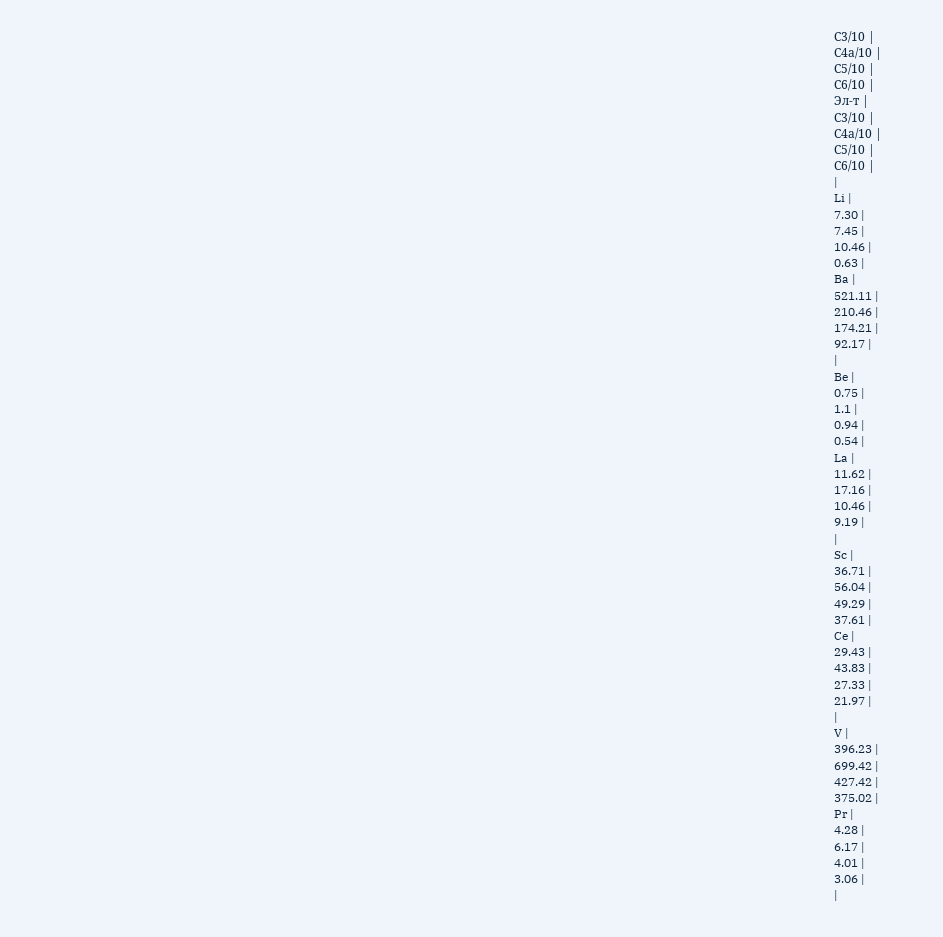С3/10 |
С4а/10 |
С5/10 |
С6/10 |
Эл-т |
С3/10 |
С4а/10 |
С5/10 |
С6/10 |
|
Li |
7.30 |
7.45 |
10.46 |
0.63 |
Ba |
521.11 |
210.46 |
174.21 |
92.17 |
|
Be |
0.75 |
1.1 |
0.94 |
0.54 |
La |
11.62 |
17.16 |
10.46 |
9.19 |
|
Sc |
36.71 |
56.04 |
49.29 |
37.61 |
Ce |
29.43 |
43.83 |
27.33 |
21.97 |
|
V |
396.23 |
699.42 |
427.42 |
375.02 |
Pr |
4.28 |
6.17 |
4.01 |
3.06 |
|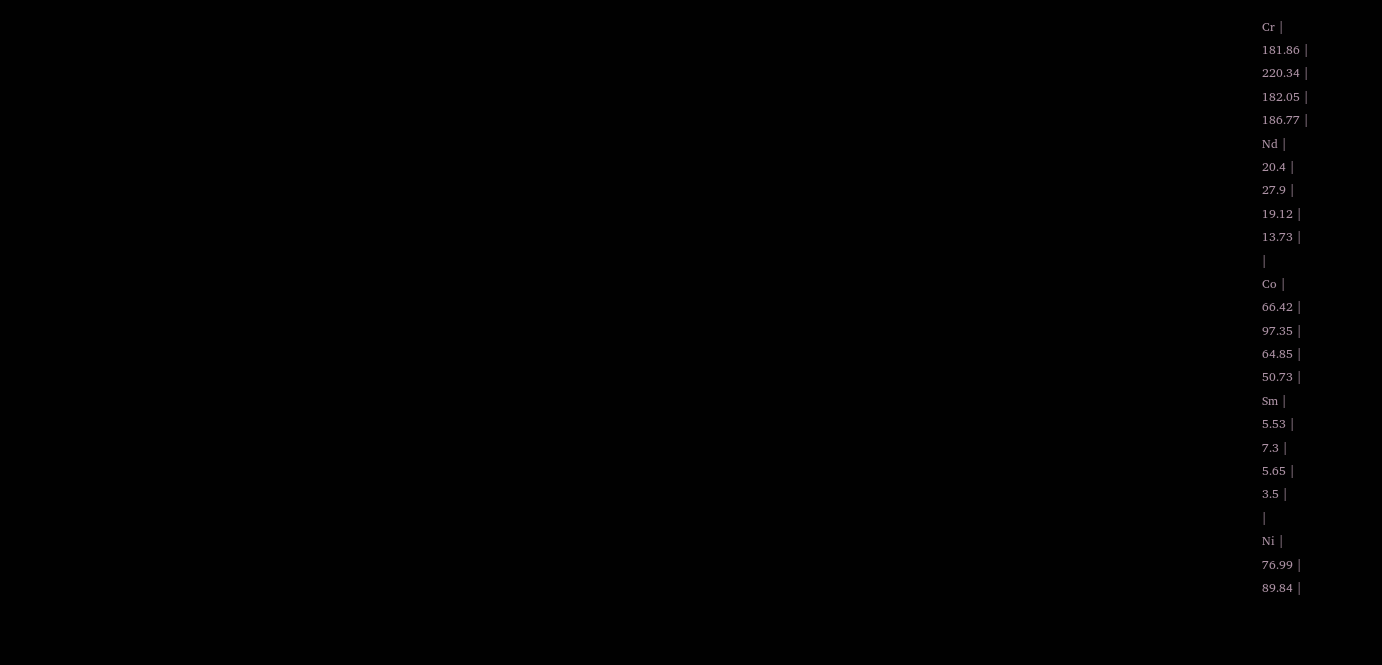Cr |
181.86 |
220.34 |
182.05 |
186.77 |
Nd |
20.4 |
27.9 |
19.12 |
13.73 |
|
Co |
66.42 |
97.35 |
64.85 |
50.73 |
Sm |
5.53 |
7.3 |
5.65 |
3.5 |
|
Ni |
76.99 |
89.84 |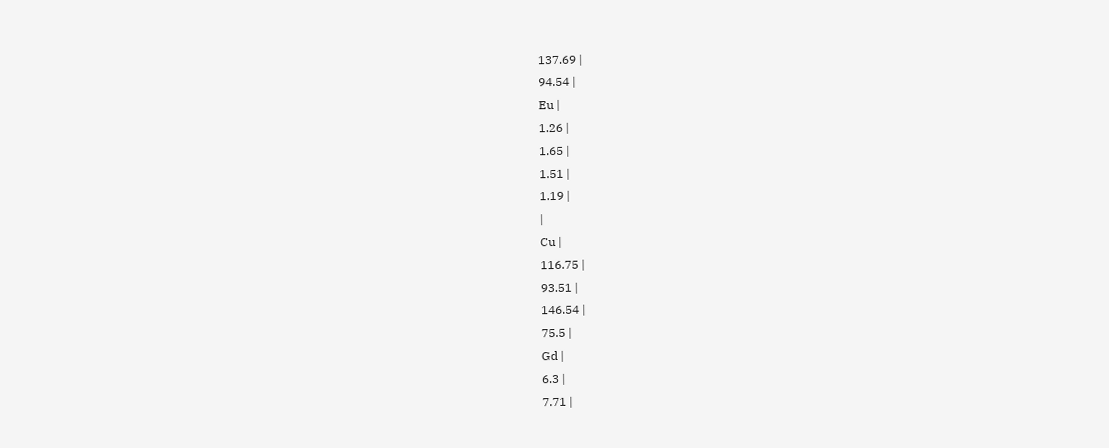137.69 |
94.54 |
Eu |
1.26 |
1.65 |
1.51 |
1.19 |
|
Cu |
116.75 |
93.51 |
146.54 |
75.5 |
Gd |
6.3 |
7.71 |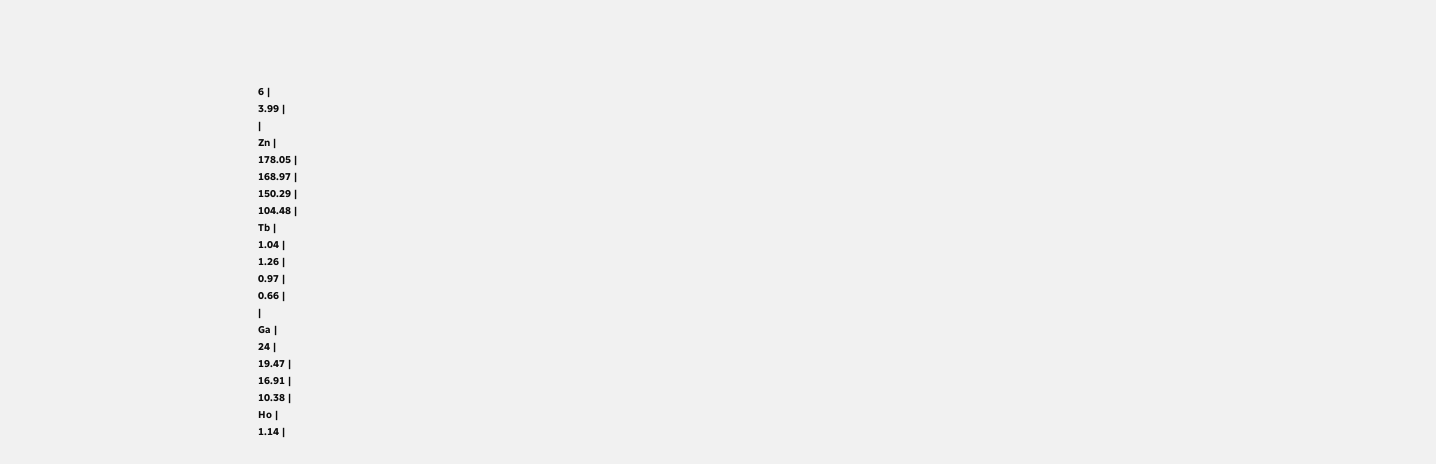6 |
3.99 |
|
Zn |
178.05 |
168.97 |
150.29 |
104.48 |
Tb |
1.04 |
1.26 |
0.97 |
0.66 |
|
Ga |
24 |
19.47 |
16.91 |
10.38 |
Ho |
1.14 |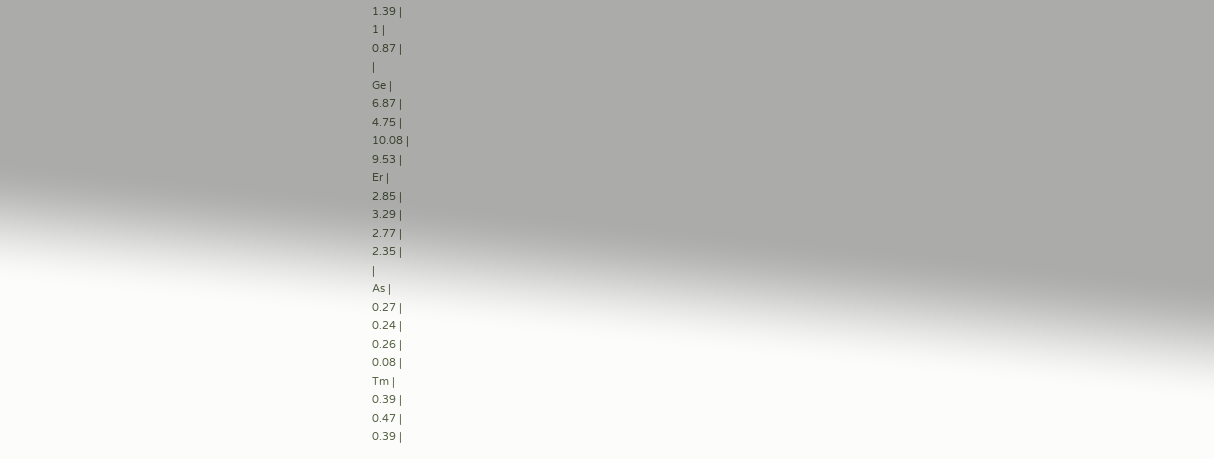1.39 |
1 |
0.87 |
|
Ge |
6.87 |
4.75 |
10.08 |
9.53 |
Er |
2.85 |
3.29 |
2.77 |
2.35 |
|
As |
0.27 |
0.24 |
0.26 |
0.08 |
Tm |
0.39 |
0.47 |
0.39 |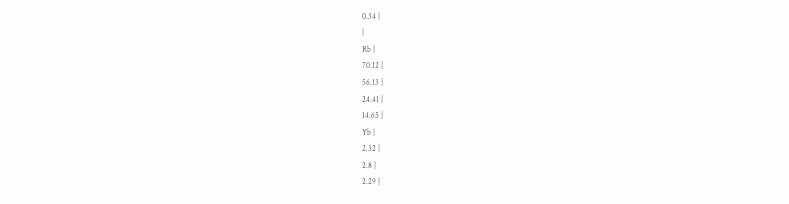0.34 |
|
Rb |
70.12 |
56.13 |
24.41 |
14.65 |
Yb |
2.32 |
2.8 |
2.29 |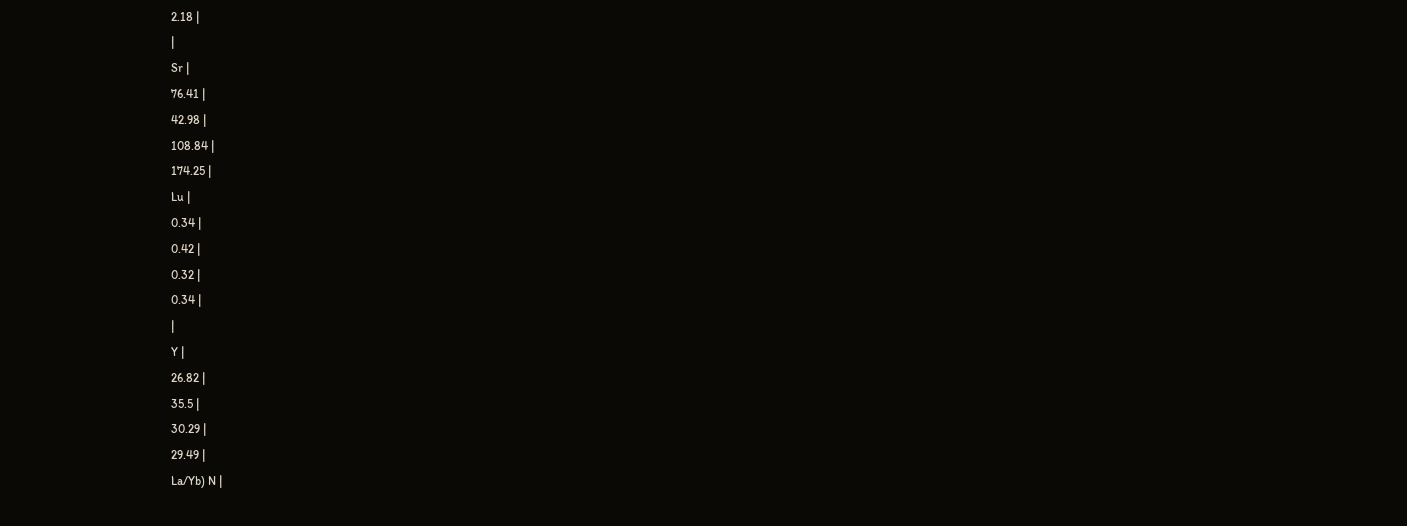2.18 |
|
Sr |
76.41 |
42.98 |
108.84 |
174.25 |
Lu |
0.34 |
0.42 |
0.32 |
0.34 |
|
Y |
26.82 |
35.5 |
30.29 |
29.49 |
La/Yb) N |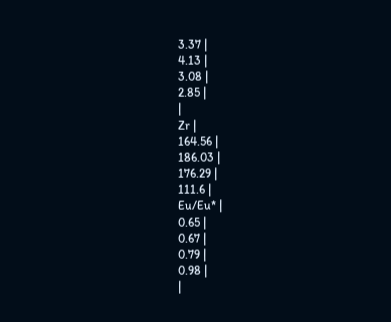3.37 |
4.13 |
3.08 |
2.85 |
|
Zr |
164.56 |
186.03 |
176.29 |
111.6 |
Eu/Eu* |
0.65 |
0.67 |
0.79 |
0.98 |
|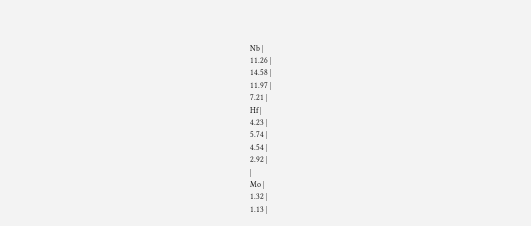Nb |
11.26 |
14.58 |
11.97 |
7.21 |
Hf |
4.23 |
5.74 |
4.54 |
2.92 |
|
Mo |
1.32 |
1.13 |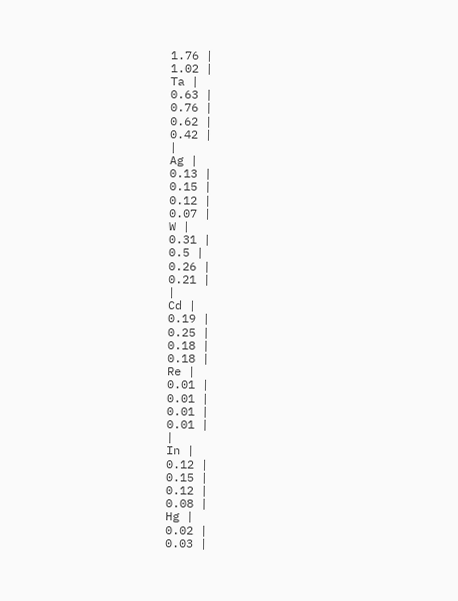1.76 |
1.02 |
Ta |
0.63 |
0.76 |
0.62 |
0.42 |
|
Ag |
0.13 |
0.15 |
0.12 |
0.07 |
W |
0.31 |
0.5 |
0.26 |
0.21 |
|
Cd |
0.19 |
0.25 |
0.18 |
0.18 |
Re |
0.01 |
0.01 |
0.01 |
0.01 |
|
In |
0.12 |
0.15 |
0.12 |
0.08 |
Hg |
0.02 |
0.03 |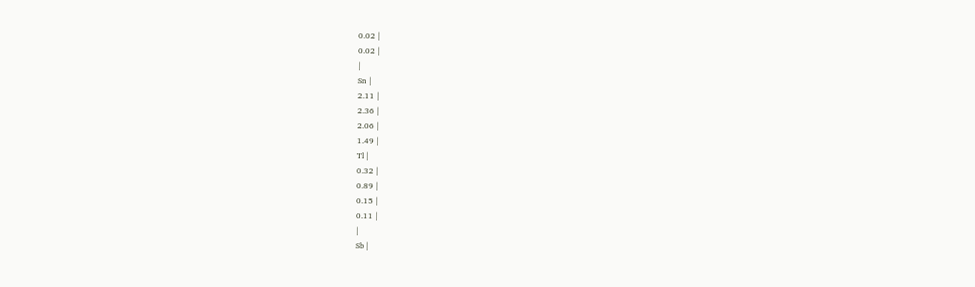0.02 |
0.02 |
|
Sn |
2.11 |
2.36 |
2.06 |
1.49 |
Tl |
0.32 |
0.89 |
0.15 |
0.11 |
|
Sb |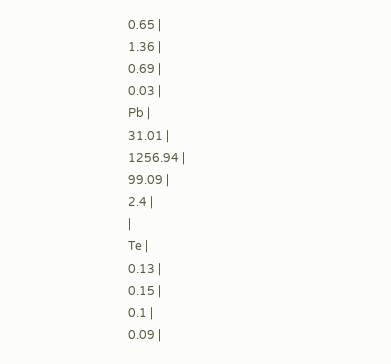0.65 |
1.36 |
0.69 |
0.03 |
Pb |
31.01 |
1256.94 |
99.09 |
2.4 |
|
Te |
0.13 |
0.15 |
0.1 |
0.09 |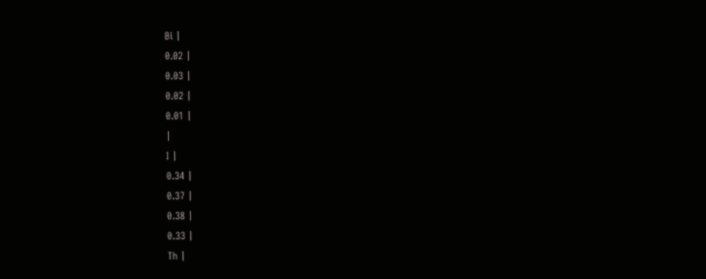Bi |
0.02 |
0.03 |
0.02 |
0.01 |
|
I |
0.34 |
0.37 |
0.38 |
0.33 |
Th |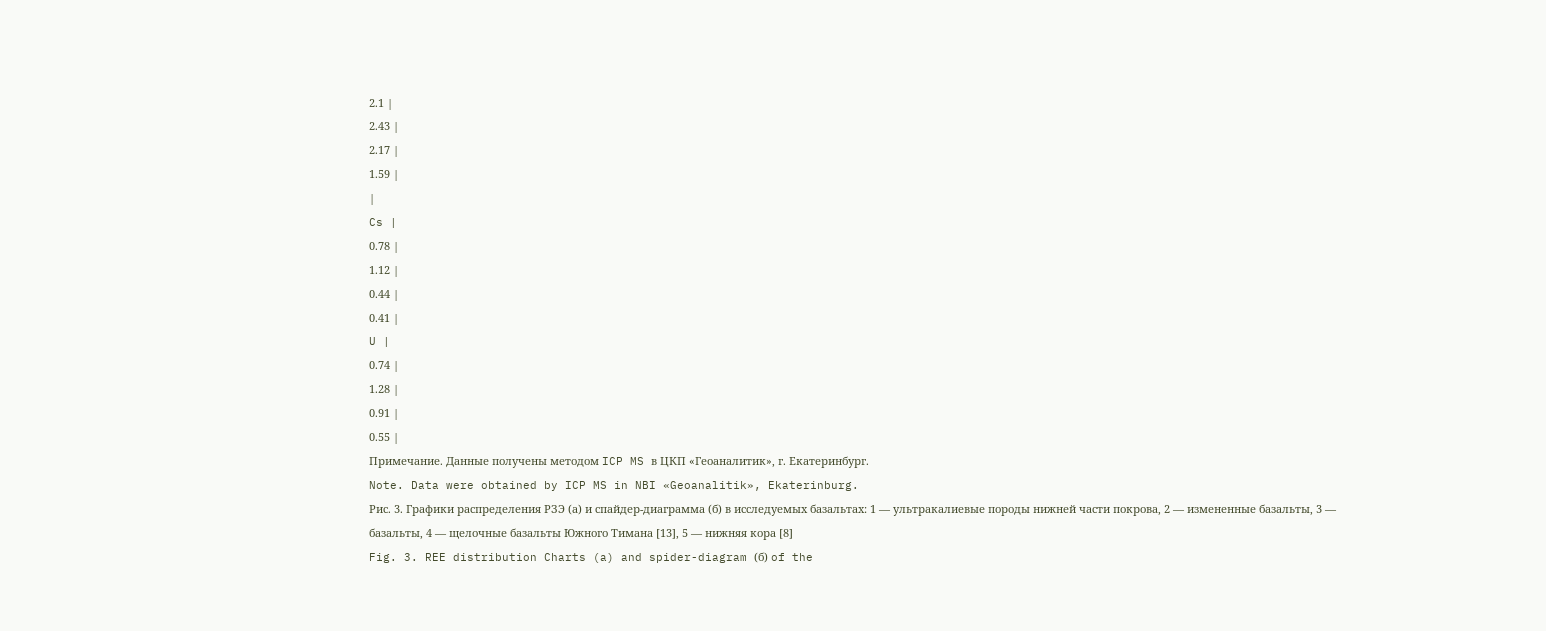2.1 |
2.43 |
2.17 |
1.59 |
|
Cs |
0.78 |
1.12 |
0.44 |
0.41 |
U |
0.74 |
1.28 |
0.91 |
0.55 |
Примечание. Данные получены методом ICP MS в ЦКП «Геоаналитик», г. Екатеринбург.
Note. Data were obtained by ICP MS in NBI «Geoanalitik», Ekaterinburg.
Рис. 3. Графики распределения РЗЭ (а) и спайдер-диаграмма (б) в исследуемых базальтах: 1 — ультракалиевые породы нижней части покрова, 2 — измененные базальты, 3 — базальты, 4 — щелочные базальты Южного Тимана [13], 5 — нижняя кора [8]
Fig. 3. REE distribution Charts (a) and spider-diagram (б) of the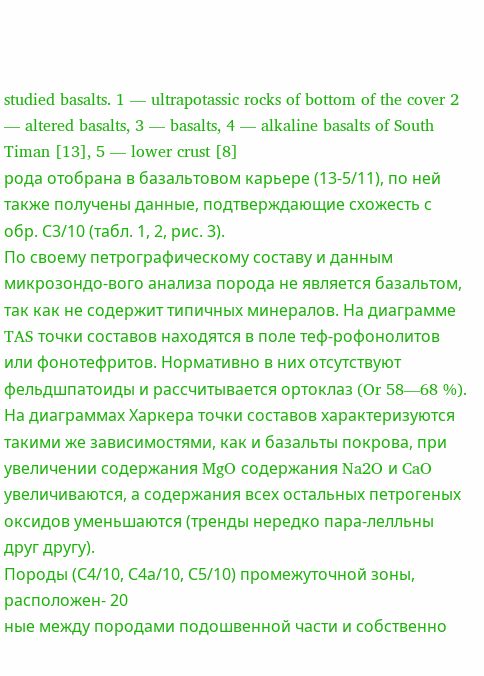studied basalts. 1 — ultrapotassic rocks of bottom of the cover 2 — altered basalts, 3 — basalts, 4 — alkaline basalts of South Timan [13], 5 — lower crust [8]
рода отобрана в базальтовом карьере (13-5/11), по ней также получены данные, подтверждающие схожесть с обр. С3/10 (табл. 1, 2, рис. 3).
По своему петрографическому составу и данным микрозондо-вого анализа порода не является базальтом, так как не содержит типичных минералов. На диаграмме TAS точки составов находятся в поле теф-рофонолитов или фонотефритов. Нормативно в них отсутствуют фельдшпатоиды и рассчитывается ортоклаз (Or 58—68 %). На диаграммах Харкера точки составов характеризуются такими же зависимостями, как и базальты покрова, при увеличении содержания MgO содержания Na2O и CaO увеличиваются, а содержания всех остальных петрогеных оксидов уменьшаются (тренды нередко пара-лелльны друг другу).
Породы (С4/10, С4а/10, С5/10) промежуточной зоны, расположен- 20
ные между породами подошвенной части и собственно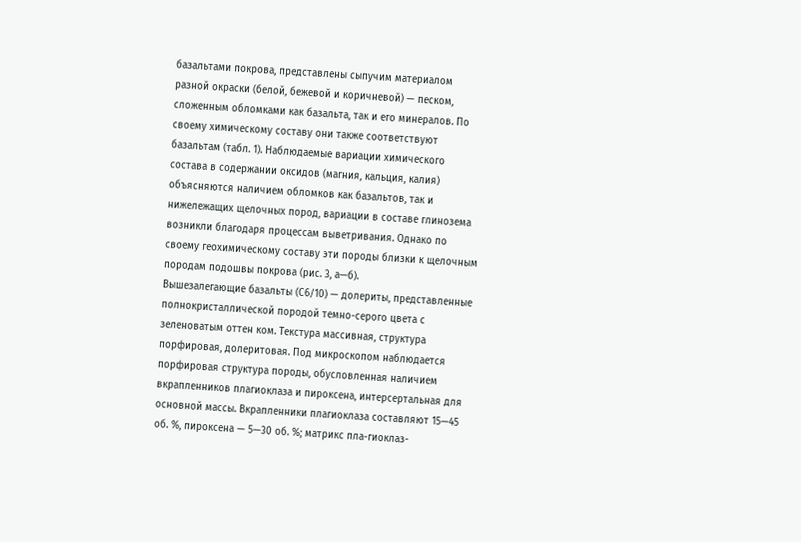базальтами покрова, представлены сыпучим материалом разной окраски (белой, бежевой и коричневой) — песком, сложенным обломками как базальта, так и его минералов. По своему химическому составу они также соответствуют базальтам (табл. 1). Наблюдаемые вариации химического состава в содержании оксидов (магния, кальция, калия) объясняются наличием обломков как базальтов, так и нижележащих щелочных пород, вариации в составе глинозема возникли благодаря процессам выветривания. Однако по своему геохимическому составу эти породы близки к щелочным породам подошвы покрова (рис. 3, а—б).
Вышезалегающие базальты (С6/10) — долериты, представленные полнокристаллической породой темно-серого цвета с зеленоватым оттен ком. Текстура массивная, структура порфировая, долеритовая. Под микроскопом наблюдается порфировая структура породы, обусловленная наличием вкрапленников плагиоклаза и пироксена, интерсертальная для основной массы. Вкрапленники плагиоклаза составляют 15—45 об. %, пироксена — 5—30 об. %; матрикс пла-гиоклаз-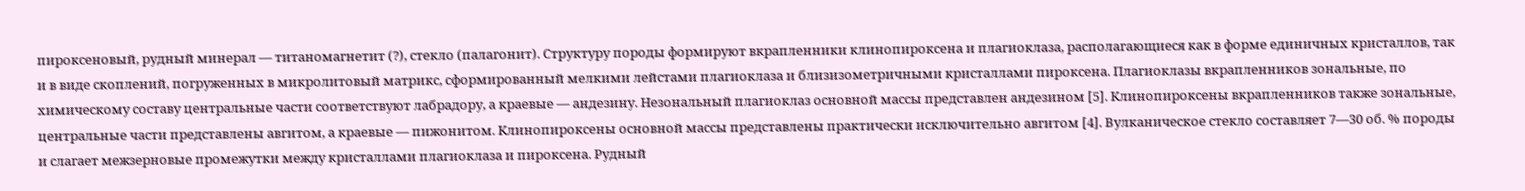пироксеновый, рудный минерал — титаномагнетит (?), стекло (палагонит). Структуру породы формируют вкрапленники клинопироксена и плагиоклаза, располагающиеся как в форме единичных кристаллов, так и в виде скоплений, погруженных в микролитовый матрикс, сформированный мелкими лейстами плагиоклаза и близизометричными кристаллами пироксена. Плагиоклазы вкрапленников зональные, по химическому составу центральные части соответствуют лабрадору, а краевые — андезину. Незональный плагиоклаз основной массы представлен андезином [5]. Клинопироксены вкрапленников также зональные, центральные части представлены авгитом, а краевые — пижонитом. Клинопироксены основной массы представлены практически исключительно авгитом [4]. Вулканическое стекло составляет 7—30 об. % породы и слагает межзерновые промежутки между кристаллами плагиоклаза и пироксена. Рудный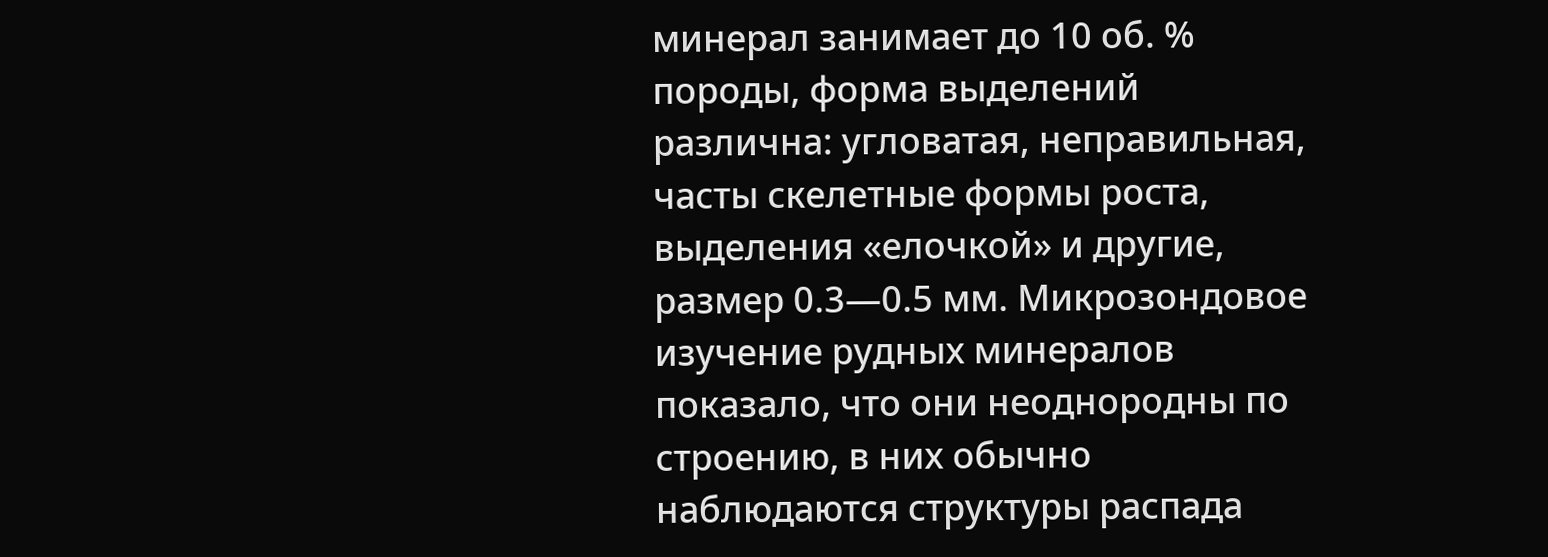минерал занимает до 10 об. % породы, форма выделений различна: угловатая, неправильная, часты скелетные формы роста, выделения «елочкой» и другие, размер 0.3—0.5 мм. Микрозондовое изучение рудных минералов показало, что они неоднородны по строению, в них обычно наблюдаются структуры распада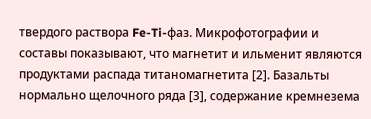твердого раствора Fe-Ti-фаз. Микрофотографии и составы показывают, что магнетит и ильменит являются продуктами распада титаномагнетита [2]. Базальты нормально щелочного ряда [3], содержание кремнезема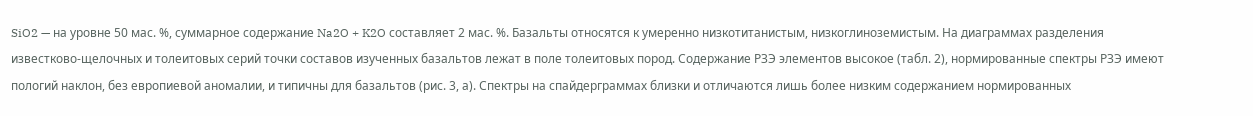SiO2 — на уровне 50 мас. %, суммарное содержание Na2O + K2O составляет 2 мас. %. Базальты относятся к умеренно низкотитанистым, низкоглиноземистым. На диаграммах разделения известково-щелочных и толеитовых серий точки составов изученных базальтов лежат в поле толеитовых пород. Содержание РЗЭ элементов высокое (табл. 2), нормированные спектры РЗЭ имеют пологий наклон, без европиевой аномалии, и типичны для базальтов (рис. 3, а). Спектры на спайдерграммах близки и отличаются лишь более низким содержанием нормированных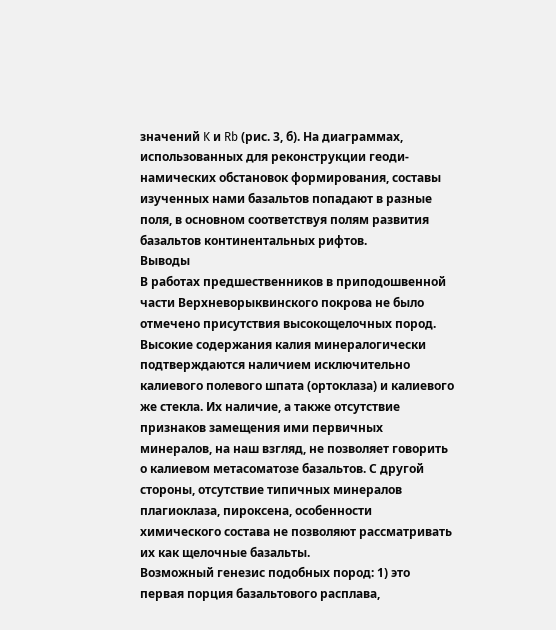значений K и Rb (рис. 3, б). На диаграммах, использованных для реконструкции геоди-намических обстановок формирования, составы изученных нами базальтов попадают в разные поля, в основном соответствуя полям развития базальтов континентальных рифтов.
Выводы
В работах предшественников в приподошвенной части Верхневорыквинского покрова не было отмечено присутствия высокощелочных пород. Высокие содержания калия минералогически подтверждаются наличием исключительно калиевого полевого шпата (ортоклаза) и калиевого же стекла. Их наличие, а также отсутствие признаков замещения ими первичных минералов, на наш взгляд, не позволяет говорить о калиевом метасоматозе базальтов. С другой стороны, отсутствие типичных минералов плагиоклаза, пироксена, особенности химического состава не позволяют рассматривать их как щелочные базальты.
Возможный генезис подобных пород: 1) это первая порция базальтового расплава,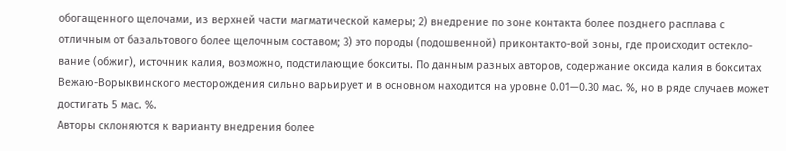обогащенного щелочами, из верхней части магматической камеры; 2) внедрение по зоне контакта более позднего расплава с отличным от базальтового более щелочным составом; 3) это породы (подошвенной) приконтакто-вой зоны, где происходит остекло-вание (обжиг), источник калия, возможно, подстилающие бокситы. По данным разных авторов, содержание оксида калия в бокситах Вежаю-Ворыквинского месторождения сильно варьирует и в основном находится на уровне 0.01—0.30 мас. %, но в ряде случаев может достигать 5 мас. %.
Авторы склоняются к варианту внедрения более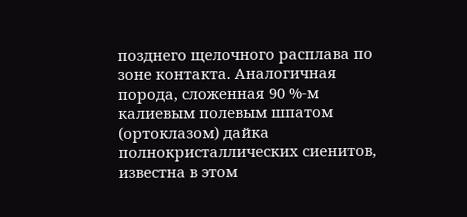позднего щелочного расплава по зоне контакта. Аналогичная порода, сложенная 90 %-м калиевым полевым шпатом (ортоклазом) дайка полнокристаллических сиенитов, известна в этом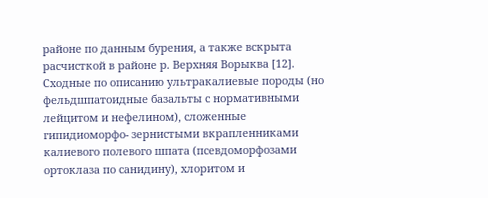районе по данным бурения, а также вскрыта расчисткой в районе р. Верхняя Ворыква [12]. Сходные по описанию ультракалиевые породы (но фельдшпатоидные базальты с нормативными лейцитом и нефелином), сложенные гипидиоморфо- зернистыми вкрапленниками калиевого полевого шпата (псевдоморфозами ортоклаза по санидину), хлоритом и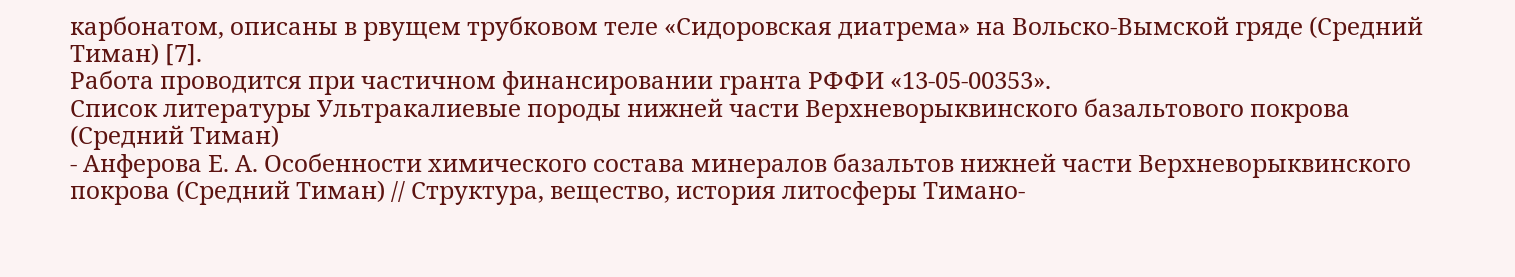карбонатом, описаны в рвущем трубковом теле «Сидоровская диатрема» на Вольско-Вымской гряде (Средний Тиман) [7].
Работа проводится при частичном финансировании гранта РФФИ «13-05-00353».
Список литературы Ультракалиевые породы нижней части Верхневорыквинского базальтового покрова (Средний Тиман)
- Анферова Е. А. Особенности химического состава минералов базальтов нижней части Верхневорыквинского покрова (Средний Тиман) // Структура, вещество, история литосферы Тимано-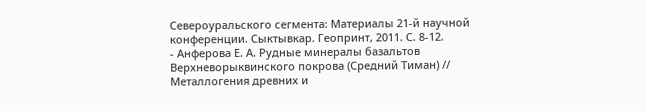Североуральского сегмента: Материалы 21-й научной конференции. Сыктывкар. Геопринт, 2011. С. 8-12.
- Анферова Е. А. Рудные минералы базальтов Верхневорыквинского покрова (Средний Тиман) // Металлогения древних и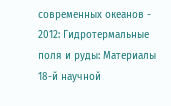современных океанов - 2012: Гидротермальные поля и руды: Материалы 18-й научной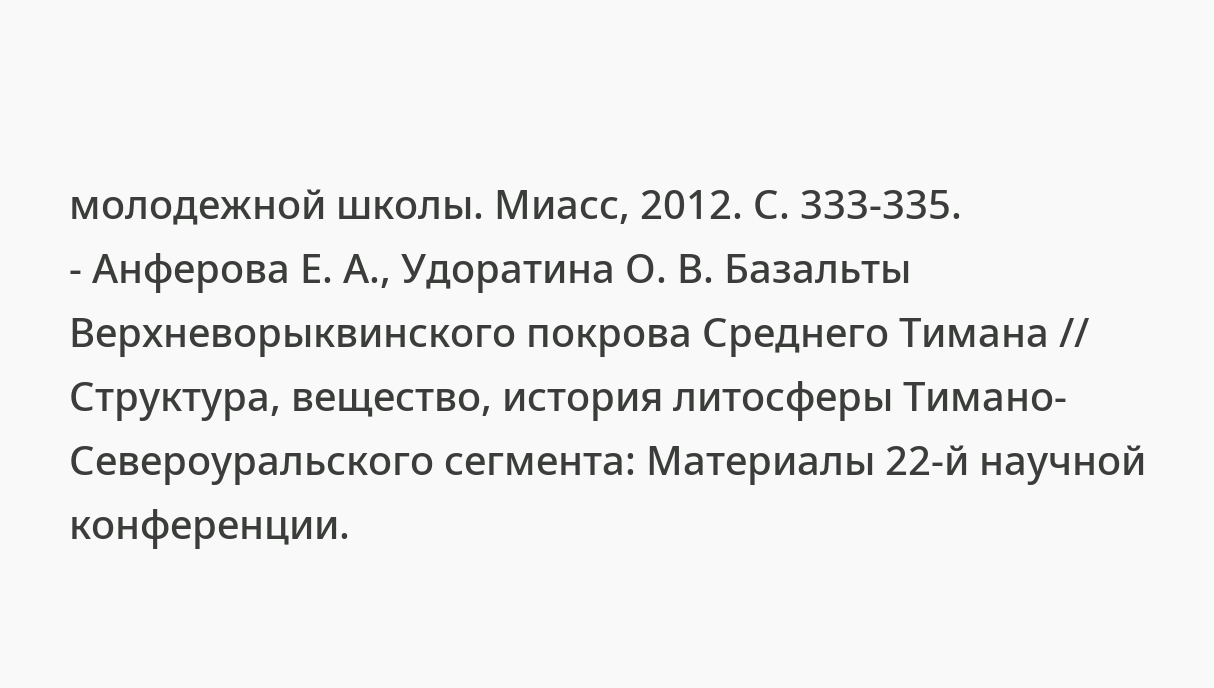молодежной школы. Миасс, 2012. С. 333-335.
- Анферова Е. А., Удоратина О. В. Базальты Верхневорыквинского покрова Среднего Тимана // Структура, вещество, история литосферы Тимано-Североуральского сегмента: Материалы 22-й научной конференции.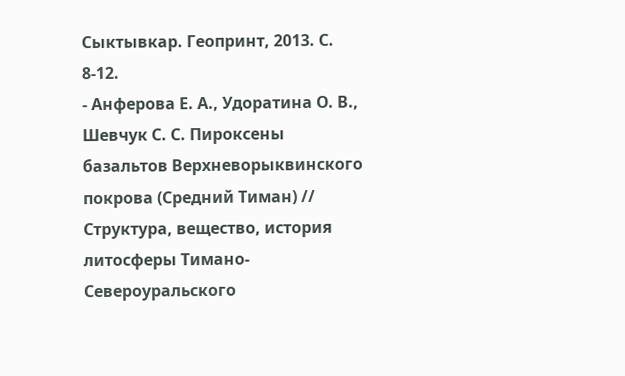Сыктывкар. Геопринт, 2013. С. 8-12.
- Анферова Е. А., Удоратина О. В., Шевчук С. С. Пироксены базальтов Верхневорыквинского покрова (Средний Тиман) // Структура, вещество, история литосферы Тимано-Североуральского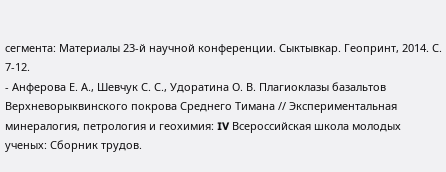сегмента: Материалы 23-й научной конференции. Сыктывкар. Геопринт, 2014. С. 7-12.
- Анферова Е. А., Шевчук С. С., Удоратина О. В. Плагиоклазы базальтов Верхневорыквинского покрова Среднего Тимана // Экспериментальная минералогия, петрология и геохимия: IV Всероссийская школа молодых ученых: Сборник трудов.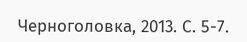Черноголовка, 2013. С. 5-7.